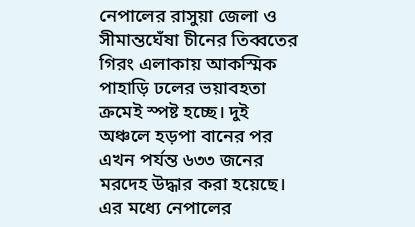নেপালের রাসুয়া জেলা ও সীমান্তঘেঁষা চীনের তিব্বতের গিরং এলাকায় আকস্মিক পাহাড়ি ঢলের ভয়াবহতা ক্রমেই স্পষ্ট হচ্ছে। দুই অঞ্চলে হড়পা বানের পর এখন পর্যন্ত ৬৩৩ জনের মরদেহ উদ্ধার করা হয়েছে। এর মধ্যে নেপালের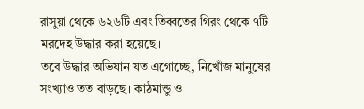রাসুয়া থেকে ৬২৬টি এবং তিব্বতের গিরং থেকে ৭টি মরদেহ উদ্ধার করা হয়েছে।
তবে উদ্ধার অভিযান যত এগোচ্ছে, নিখোঁজ মানুষের সংখ্যাও তত বাড়ছে। কাঠমান্ডু ও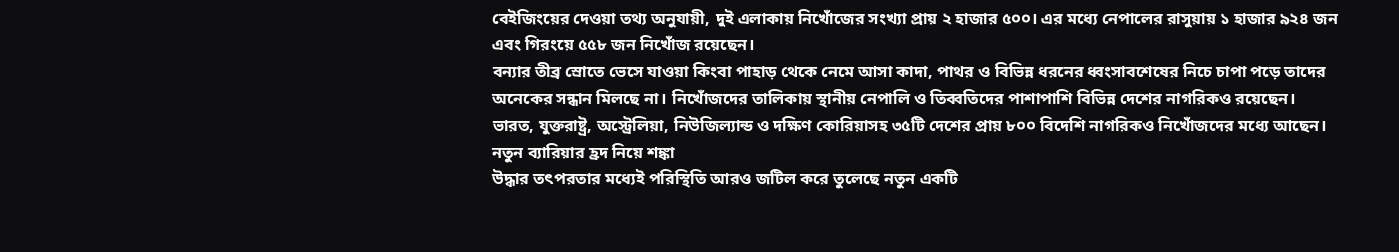বেইজিংয়ের দেওয়া তথ্য অনুযায়ী, দুই এলাকায় নিখোঁজের সংখ্যা প্রায় ২ হাজার ৫০০। এর মধ্যে নেপালের রাসুয়ায় ১ হাজার ৯২৪ জন এবং গিরংয়ে ৫৫৮ জন নিখোঁজ রয়েছেন।
বন্যার তীব্র স্রোতে ভেসে যাওয়া কিংবা পাহাড় থেকে নেমে আসা কাদা, পাথর ও বিভিন্ন ধরনের ধ্বংসাবশেষের নিচে চাপা পড়ে তাদের অনেকের সন্ধান মিলছে না। নিখোঁজদের তালিকায় স্থানীয় নেপালি ও তিব্বতিদের পাশাপাশি বিভিন্ন দেশের নাগরিকও রয়েছেন। ভারত, যুক্তরাষ্ট্র, অস্ট্রেলিয়া, নিউজিল্যান্ড ও দক্ষিণ কোরিয়াসহ ৩৫টি দেশের প্রায় ৮০০ বিদেশি নাগরিকও নিখোঁজদের মধ্যে আছেন।
নতুন ব্যারিয়ার হ্রদ নিয়ে শঙ্কা
উদ্ধার তৎপরতার মধ্যেই পরিস্থিতি আরও জটিল করে তুলেছে নতুন একটি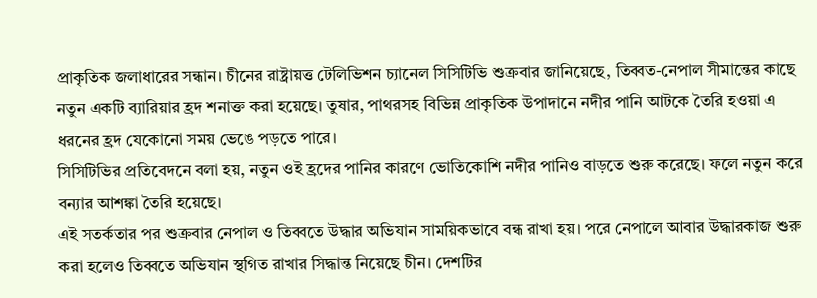প্রাকৃতিক জলাধারের সন্ধান। চীনের রাষ্ট্রায়ত্ত টেলিভিশন চ্যানেল সিসিটিভি শুক্রবার জানিয়েছে, তিব্বত-নেপাল সীমান্তের কাছে নতুন একটি ব্যারিয়ার হ্রদ শনাক্ত করা হয়েছে। তুষার, পাথরসহ বিভিন্ন প্রাকৃতিক উপাদানে নদীর পানি আটকে তৈরি হওয়া এ ধরনের হ্রদ যেকোনো সময় ভেঙে পড়তে পারে।
সিসিটিভির প্রতিবেদনে বলা হয়, নতুন ওই হ্রদের পানির কারণে ভোতিকোশি নদীর পানিও বাড়তে শুরু করেছে। ফলে নতুন করে বন্যার আশঙ্কা তৈরি হয়েছে।
এই সতর্কতার পর শুক্রবার নেপাল ও তিব্বতে উদ্ধার অভিযান সাময়িকভাবে বন্ধ রাখা হয়। পরে নেপালে আবার উদ্ধারকাজ শুরু করা হলেও তিব্বতে অভিযান স্থগিত রাখার সিদ্ধান্ত নিয়েছে চীন। দেশটির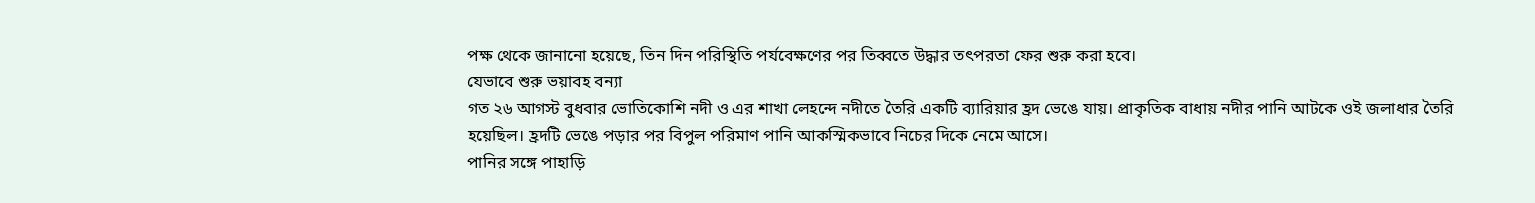পক্ষ থেকে জানানো হয়েছে, তিন দিন পরিস্থিতি পর্যবেক্ষণের পর তিব্বতে উদ্ধার তৎপরতা ফের শুরু করা হবে।
যেভাবে শুরু ভয়াবহ বন্যা
গত ২৬ আগস্ট বুধবার ভোতিকোশি নদী ও এর শাখা লেহন্দে নদীতে তৈরি একটি ব্যারিয়ার হ্রদ ভেঙে যায়। প্রাকৃতিক বাধায় নদীর পানি আটকে ওই জলাধার তৈরি হয়েছিল। হ্রদটি ভেঙে পড়ার পর বিপুল পরিমাণ পানি আকস্মিকভাবে নিচের দিকে নেমে আসে।
পানির সঙ্গে পাহাড়ি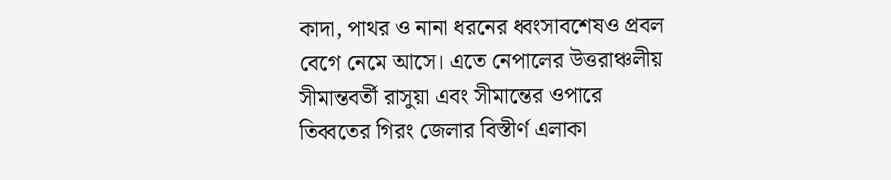কাদা, পাথর ও নানা ধরনের ধ্বংসাবশেষও প্রবল বেগে নেমে আসে। এতে নেপালের উত্তরাঞ্চলীয় সীমান্তবর্তী রাসুয়া এবং সীমান্তের ওপারে তিব্বতের গিরং জেলার বিস্তীর্ণ এলাকা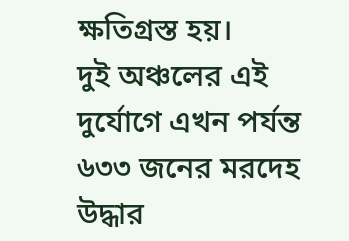ক্ষতিগ্রস্ত হয়।
দুই অঞ্চলের এই দুর্যোগে এখন পর্যন্ত ৬৩৩ জনের মরদেহ উদ্ধার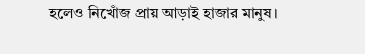হলেও নিখোঁজ প্রায় আড়াই হাজার মানুষ।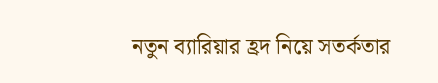নতুন ব্যারিয়ার হ্রদ নিয়ে সতর্কতার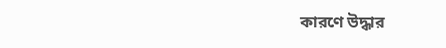কারণে উদ্ধার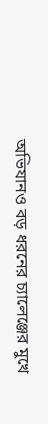অভিযানও বড় ধরনের চ্যালেঞ্জের মুখে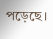পড়েছে।